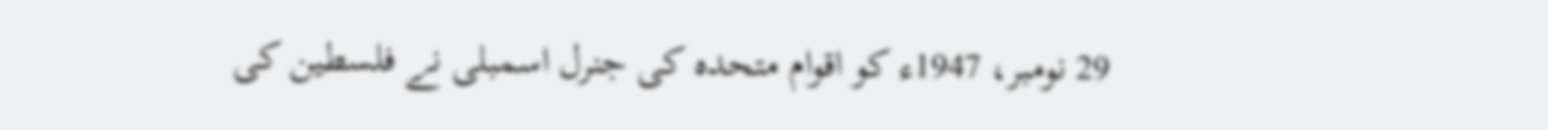29 نومبر، 1947ء کو اقوام متحدہ کی جنرل اسمبلی نے فلسطین کی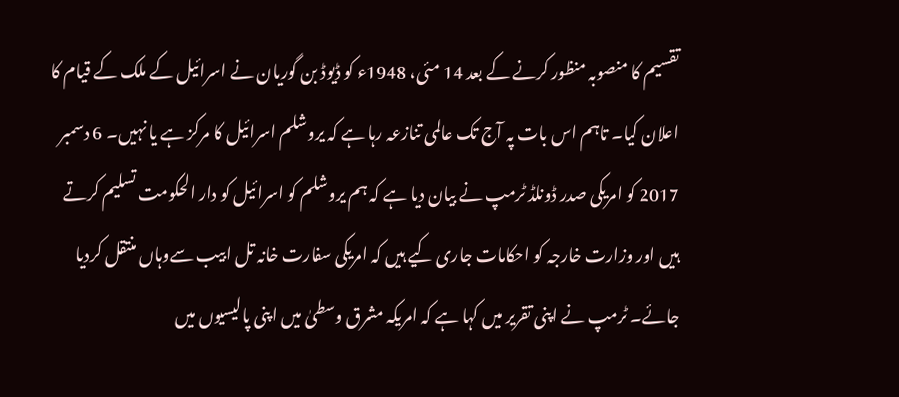تقسیم کا منصوبہ منظور کرنے کے بعد 14 مئی، 1948ء کو ڈیوڈ بن گوریان نے اسرائیل کے ملک کے قیام کا اعلان کیا۔ تاہم اس بات پہ آج تک عالمی تنازعہ رہا ہے کہ یروشلم اسرائیل کا مرکز ہے یا نہیں۔ 6 دسمبر 2017 کو امریکی صدر ڈونلڈ ٹرمپ نے بیان دیا ہے کہ ہم یروشلم کو اسرائیل کو دار الحکومت تسلیم کرتے ہیں اور وزارت خارجہ کو احکامات جاری کیے ہیں کہ امریکی سفارت خانہ تل ابیب سےوہاں منتقل کردیا جائے۔ ٹرمپ نے اپنی تقریر میں کہا ہے کہ امریکہ مشرق وسطیٰ میں اپنی پالیسیوں میں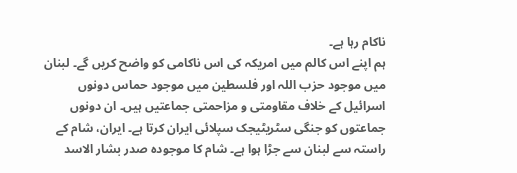ناکام رہا ہے۔
ہم اپنے اس کالم میں امریکہ کی اس ناکامی کو واضح کریں گے۔ لبنان میں موجود حزب اللہ اور فلسطین میں موجود حماس دونوں اسرائیل کے خلاف مقاومتی و مزاحمتی جماعتیں ہیں۔ ان دونوں جماعتوں کو جنگی سٹریٹیجک سپلائی ایران کرتا ہے۔ ایران، شام کے راستہ سے لبنان سے جڑا ہوا ہے۔ شام کا موجودہ صدر بشار الاسد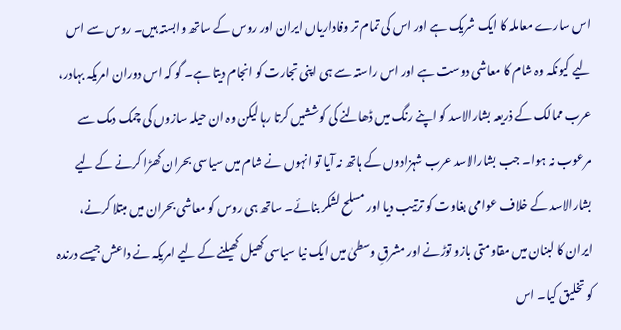اس سارے معاملہ کا ایک شریک ہے اور اس کی تمام تر وفاداریاں ایران اور روس کے ساتھ وابستہ ہیں۔ روس سے اس لیے کیونکہ وہ شام کا معاشی دوست ہے اور اس راستہ سے ہی اپنی تجارت کو انجام دیتا ہے۔ گو کہ اس دوران امریکہ بہادر، عرب ممالک کے ذریعہ بشارالاسد کو اپنے رنگ میں ڈھالنے کی کوششیں کرتا رہا لیکن وہ ان حیلہ سازوں کی چمک دمک سے مرعوب نہ ہوا۔ جب بشارالاسد عرب شہزادوں کے ہاتھ نہ آیا تو انہوں نے شام میں سیاسی بحران کھڑا کرنے کے لیے بشارالاسد کے خلاف عوامی بغاوت کو ترتیب دیا اور مسلح لشکر بنائے۔ ساتھ ہی روس کو معاشی بحران میں مبتلا کرنے، ایران کا لبنان میں مقاومتی بازو توڑنے اور مشرقِ وسطیٰ میں ایک نیا سیاسی کھیل کھیلنے کے لیے امریکہ نے داعش جیسے درندہ کو تخلیق کیا۔ اس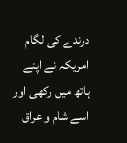درندے کی لگام امریکہ نے اپنے ہاتھ میں رکھی اور اسے شام و عراق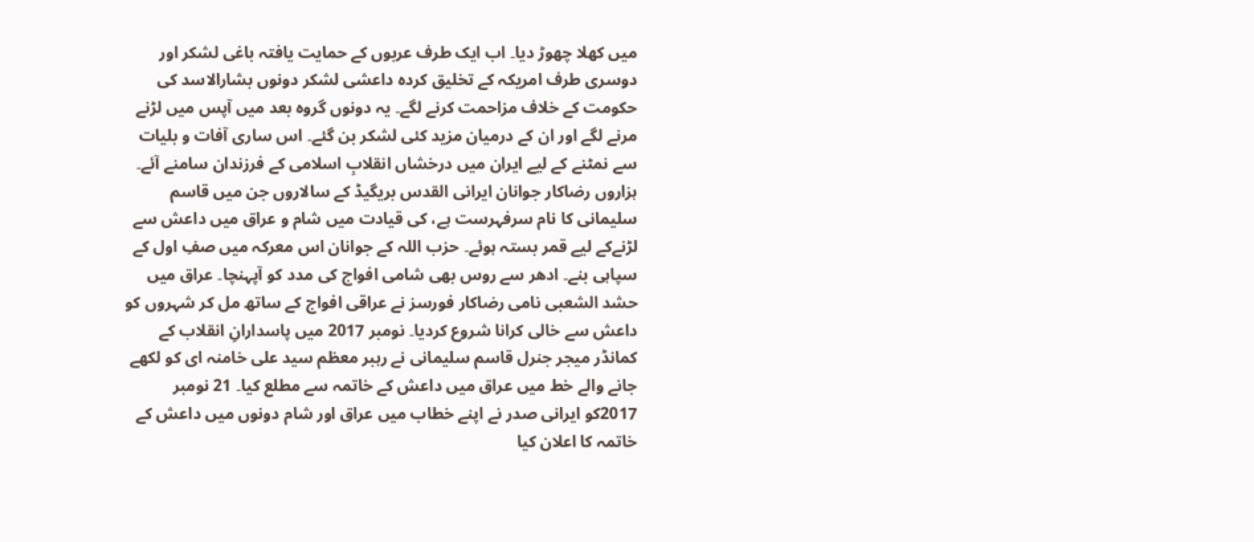میں کھلا چھوڑ دیا۔ اب ایک طرف عربوں کے حمایت یافتہ باغی لشکر اور دوسری طرف امریکہ کے تخلیق کردہ داعشی لشکر دونوں بشارالاسد کی حکومت کے خلاف مزاحمت کرنے لگے۔ یہ دونوں گروہ بعد میں آپس میں لڑنے مرنے لگے اور ان کے درمیان مزید کئی لشکر بن گئے۔ اس ساری آفات و بلیات سے نمٹنے کے لیے ایران میں درخشاں انقلابِ اسلامی کے فرزندان سامنے آئے۔ ہزاروں رضاکار جوانان ایرانی القدس بریگیڈ کے سالاروں جن میں قاسم سلیمانی کا نام سرفہرست ہے، کی قیادت میں شام و عراق میں داعش سے لڑنےکے لیے قمر بستہ ہوئے۔ حزب اللہ کے جوانان اس معرکہ میں صفِ اول کے سپاہی بنے۔ ادھر سے روس بھی شامی افواج کی مدد کو آپہنچا۔ عراق میں حشد الشعبی نامی رضاکار فورسز نے عراقی افواج کے ساتھ مل کر شہروں کو داعش سے خالی کرانا شروع کردیا۔ نومبر 2017 میں پاسدارانِ انقلاب کے کمانڈر میجر جنرل قاسم سلیمانی نے رہبر معظم سید علی خامنہ ای کو لکھے جانے والے خط میں عراق میں داعش کے خاتمہ سے مطلع کیا۔ 21 نومبر 2017کو ایرانی صدر نے اپنے خطاب میں عراق اور شام دونوں میں داعش کے خاتمہ کا اعلان کیا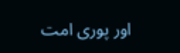اور پوری امت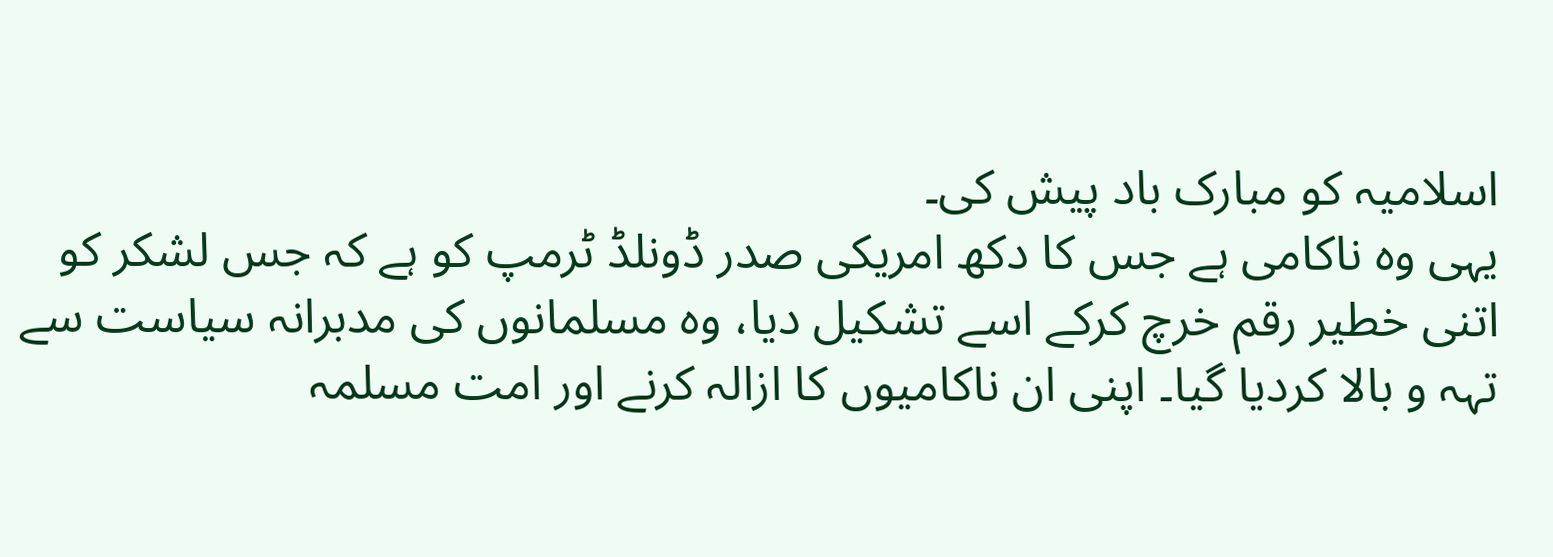اسلامیہ کو مبارک باد پیش کی۔
یہی وہ ناکامی ہے جس کا دکھ امریکی صدر ڈونلڈ ٹرمپ کو ہے کہ جس لشکر کو اتنی خطیر رقم خرچ کرکے اسے تشکیل دیا، وہ مسلمانوں کی مدبرانہ سیاست سے تہہ و بالا کردیا گیا۔ اپنی ان ناکامیوں کا ازالہ کرنے اور امت مسلمہ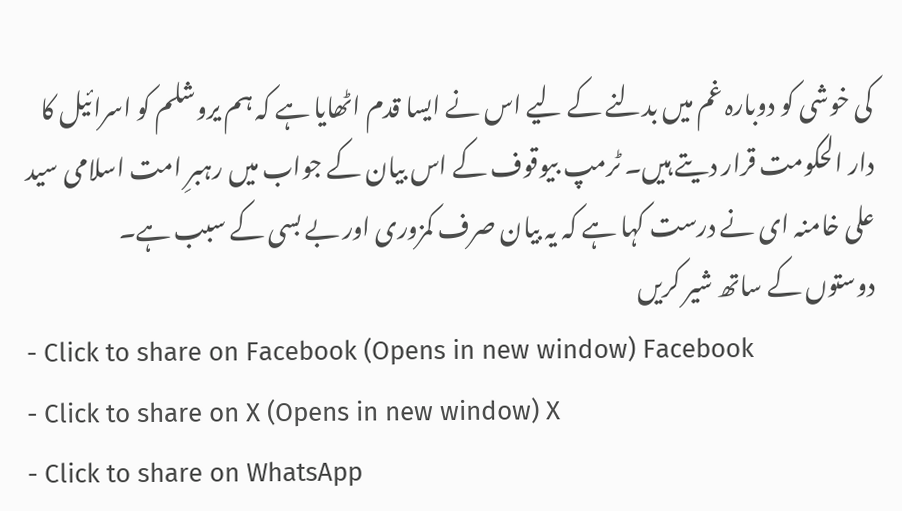کی خوشی کو دوبارہ غم میں بدلنے کے لیے اس نے ایسا قدم اٹھایا ہے کہ ہم یروشلم کو اسرائیل کا دار الحکومت قرار دیتے ہیں۔ ٹرمپ بیوقوف کے اس بیان کے جواب میں رہبرِ امت اسلامی سید علی خامنہ ای نے درست کہا ہے کہ یہ بیان صرف کمزوری اور بے بسی کے سبب ہے۔
دوستوں کے ساتھ شیر کریں
- Click to share on Facebook (Opens in new window) Facebook
- Click to share on X (Opens in new window) X
- Click to share on WhatsApp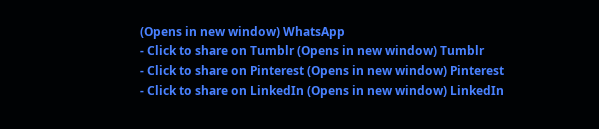(Opens in new window) WhatsApp
- Click to share on Tumblr (Opens in new window) Tumblr
- Click to share on Pinterest (Opens in new window) Pinterest
- Click to share on LinkedIn (Opens in new window) LinkedIn